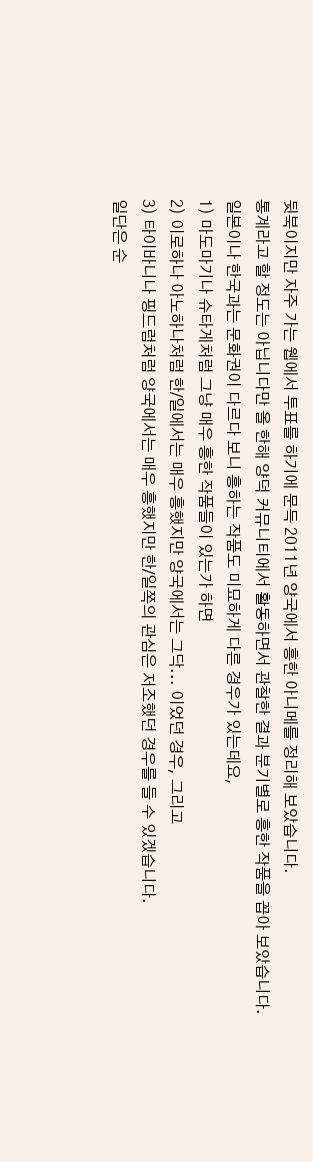뒷북이지만 자주 가는 웹에서 투표를 하기에 문득 2011년 양국에서 흥한 아니메를 정리해 보았습니다.
통계라고 할 정도는 아닙니다만 올 한해 양덕 커뮤니티에서 활동하면서 관찰한 결과 분기별로 흥한 작품을 꼽아 보았습니다.
일본이나 한국과는 문화권이 다르다 보니 흥하는 작품도 미묘하게 다른 경우가 있는데요,
1) 마도마기나 슈타게처럼 그냥 매우 흥한 작품들이 있는가 하면
2) 이로하나 아노하나처럼 한/일에서는 매우 흥했지만 양국에서는 그닥... 이었던 경우, 그리고
3) 타이바니나 핑드럼처럼 양국에서는 매우 흥했지만 한/일쪽의 관심은 저조했던 경우를 들 수 있겠습니다.
일단은 순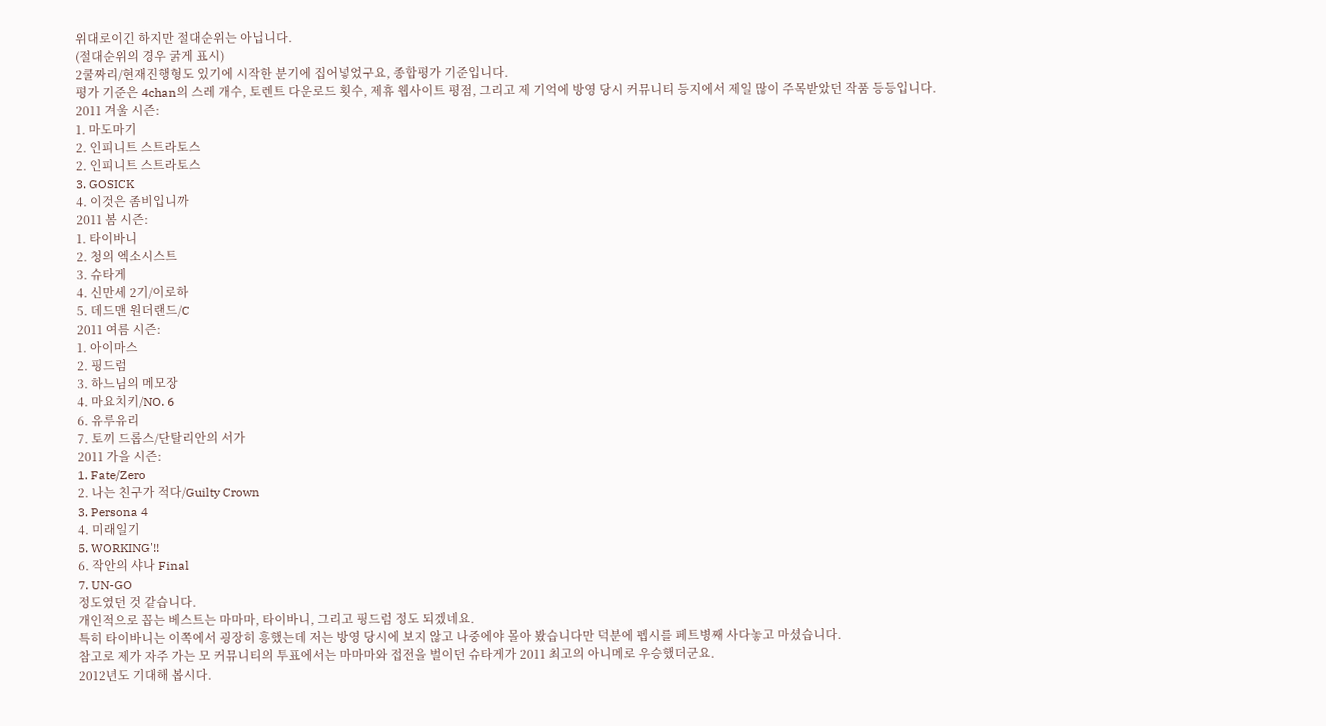위대로이긴 하지만 절대순위는 아닙니다.
(절대순위의 경우 굵게 표시)
2쿨짜리/현재진행형도 있기에 시작한 분기에 집어넣었구요, 종합평가 기준입니다.
평가 기준은 4chan의 스레 개수, 토렌트 다운로드 횟수, 제휴 웹사이트 평점, 그리고 제 기억에 방영 당시 커뮤니티 등지에서 제일 많이 주목받았던 작품 등등입니다.
2011 겨울 시즌:
1. 마도마기
2. 인피니트 스트라토스
2. 인피니트 스트라토스
3. GOSICK
4. 이것은 좀비입니까
2011 봄 시즌:
1. 타이바니
2. 청의 엑소시스트
3. 슈타게
4. 신만세 2기/이로하
5. 데드맨 원더랜드/C
2011 여름 시즌:
1. 아이마스
2. 핑드럼
3. 하느님의 메모장
4. 마요치키/NO. 6
6. 유루유리
7. 토끼 드롭스/단탈리안의 서가
2011 가을 시즌:
1. Fate/Zero
2. 나는 친구가 적다/Guilty Crown
3. Persona 4
4. 미래일기
5. WORKING'!!
6. 작안의 샤나 Final
7. UN-GO
정도였던 것 같습니다.
개인적으로 꼽는 베스트는 마마마, 타이바니, 그리고 핑드럼 정도 되겠네요.
특히 타이바니는 이쪽에서 굉장히 흥했는데 저는 방영 당시에 보지 않고 나중에야 몰아 봤습니다만 덕분에 펩시를 페트병째 사다놓고 마셨습니다.
참고로 제가 자주 가는 모 커뮤니티의 투표에서는 마마마와 접전을 벌이던 슈타게가 2011 최고의 아니메로 우승했더군요.
2012년도 기대해 봅시다.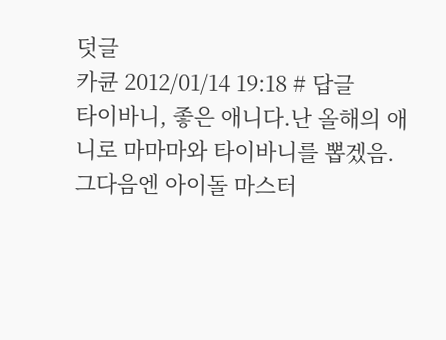덧글
카큔 2012/01/14 19:18 # 답글
타이바니, 좋은 애니다.난 올해의 애니로 마마마와 타이바니를 뽑겠음.
그다음엔 아이돌 마스터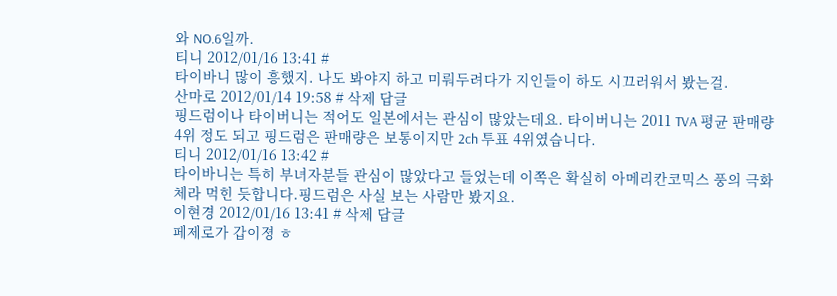와 NO.6일까.
티니 2012/01/16 13:41 #
타이바니 많이 흥했지. 나도 봐야지 하고 미뤄두려다가 지인들이 하도 시끄러워서 봤는걸.
산마로 2012/01/14 19:58 # 삭제 답글
핑드럼이나 타이버니는 적어도 일본에서는 관심이 많았는데요. 타이버니는 2011 TVA 평균 판매량 4위 정도 되고 핑드럼은 판매량은 보통이지만 2ch 투표 4위였습니다.
티니 2012/01/16 13:42 #
타이바니는 특히 부녀자분들 관심이 많았다고 들었는데 이쪽은 확실히 아메리칸코믹스 풍의 극화체라 먹힌 듯합니다.핑드럼은 사실 보는 사람만 봤지요.
이현경 2012/01/16 13:41 # 삭제 답글
페제로가 갑이졍 ㅎ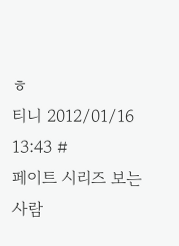ㅎ
티니 2012/01/16 13:43 #
페이트 시리즈 보는 사람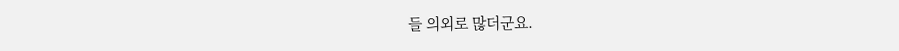들 의외로 많더군요.